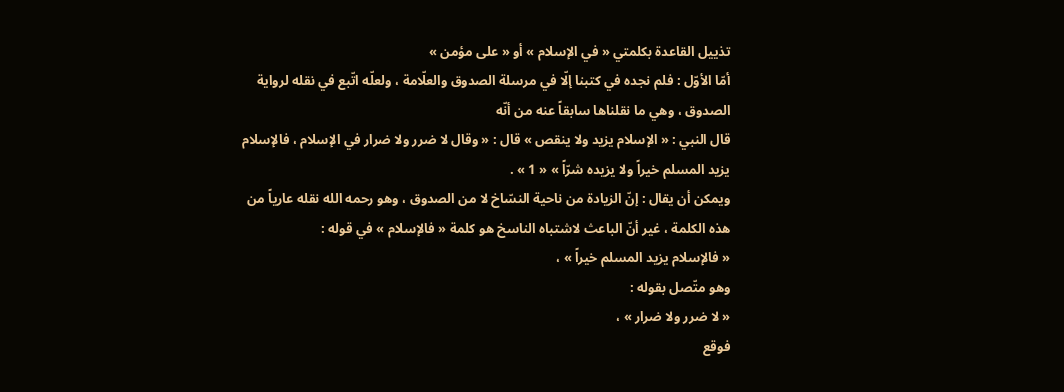تذييل القاعدة بكلمتي « في الإسلام » أو « على مؤمن »
أمّا الأوّل : فلم نجده في كتبنا إلّا في مرسلة الصدوق والعلّامة ، ولعلّه اتّبع في نقله لرواية الصدوق ، وهي ما نقلناها سابقاً عنه من أنّه
قال النبي : « الإسلام يزيد ولا ينقص » قال : « وقال لا ضرر ولا ضرار في الإسلام ، فالإسلام يزيد المسلم خيراً ولا يزيده شرّاً » « 1 » .
ويمكن أن يقال : إنّ الزيادة من ناحية النسّاخ لا من الصدوق ، وهو رحمه الله نقله عارياً من هذه الكلمة ، غير أنّ الباعث لاشتباه الناسخ هو كلمة « فالإسلام » في قوله :
« فالإسلام يزيد المسلم خيراً » ،
وهو متّصل بقوله :
« لا ضرر ولا ضرار » ،
فوقع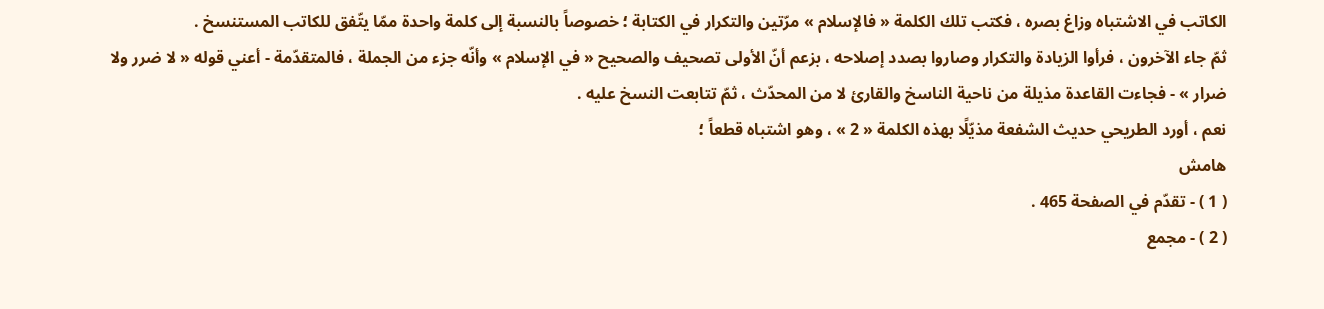الكاتب في الاشتباه وزاغ بصره ، فكتب تلك الكلمة « فالإسلام » مرّتين والتكرار في الكتابة ؛ خصوصاً بالنسبة إلى كلمة واحدة ممّا يتّفق للكاتب المستنسخ .
ثمّ جاء الآخرون ، فرأوا الزيادة والتكرار وصاروا بصدد إصلاحه ، بزعم أنّ الأولى تصحيف والصحيح « في الإسلام » وأنّه جزء من الجملة ، فالمتقدّمة - أعني قوله « لا ضرر ولا ضرار » - فجاءت القاعدة مذيلة من ناحية الناسخ والقارئ لا من المحدّث ، ثمّ تتابعت النسخ عليه .
نعم ، أورد الطريحي حديث الشفعة مذيّلًا بهذه الكلمة « 2 » ، وهو اشتباه قطعاً ؛
هامش
( 1 ) - تقدّم في الصفحة 465 .
( 2 ) - مجمع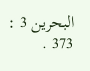البحرين 3 : 373 .